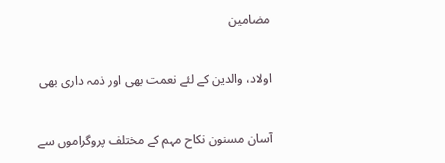مضامین

اولاد، والدین کے لئے نعمت بھی اور ذمہ داری بھی

آسان مسنون نکاح مہم کے مختلف پروگراموں سے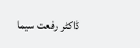ڈاکٹر رفعت سیما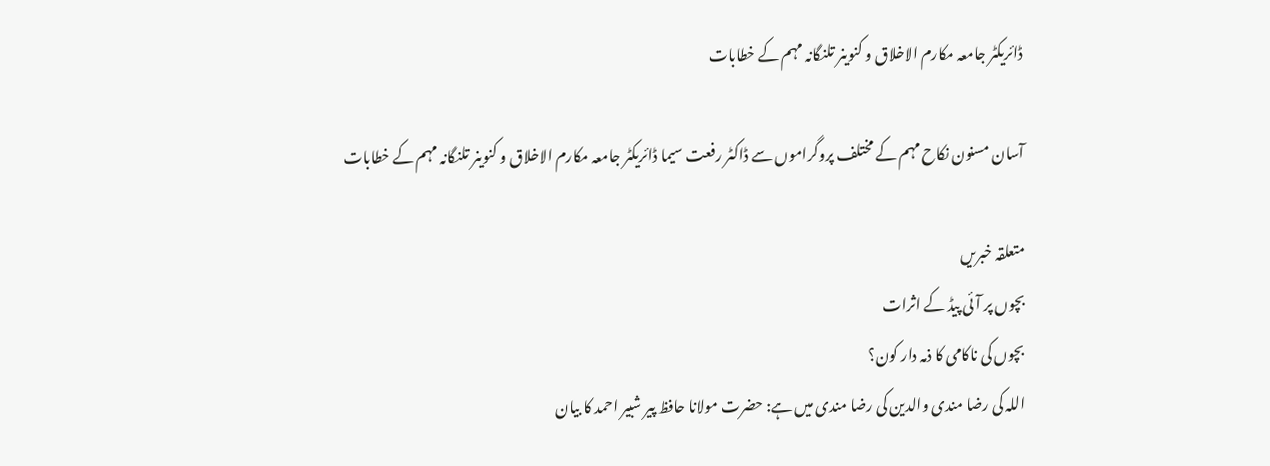ڈائریکٹر جامعہ مکارم الاخلاق و کنوینر تلنگانہ مہم کے خطابات

آسان مسنون نکاح مہم کے مختلف پروگراموں سے ڈاکٹر رفعت سیما ڈائریکٹر جامعہ مکارم الاخلاق و کنوینر تلنگانہ مہم کے خطابات

متعلقہ خبریں
بچوں پر آئی پیڈ کے اثرات
بچوں کی ناکامی کا ذمہ دار کون؟
اللہ کی رضا مندی والدین کی رضا مندی میں ہے: حضرت مولانا حافظ پیر شبیر احمد کا بیان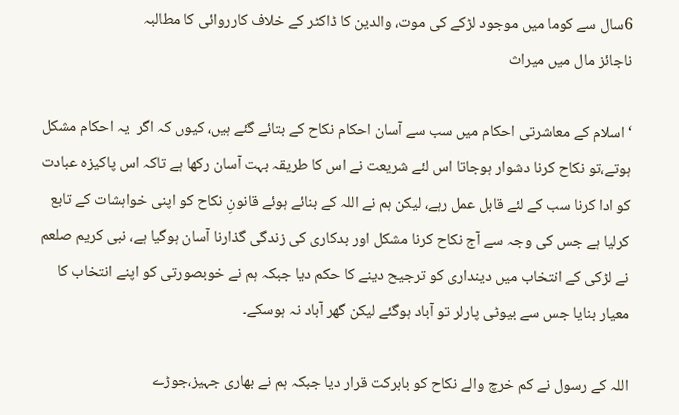6سال سے کوما میں موجود لڑکے کی موت، والدین کا ڈاکٹر کے خلاف کارروائی کا مطالبہ
ناجائز مال میں میراث

‘اسلام کے معاشرتی احکام میں سب سے آسان احکام نکاح کے بتائے گئے ہیں، کیوں کہ اگر  یہ احکام مشکل ہوتے،تو نکاح کرنا دشوار ہوجاتا اس لئے شریعت نے اس کا طریقہ بہت آسان رکھا ہے تاکہ اس پاکیزہ عبادت کو ادا کرنا سب کے لئے قابل عمل رہے، لیکن ہم نے اللہ کے بنائے ہوئے قانونِ نکاح کو اپنی خواہشات کے تابع  کرلیا ہے جس کی وجہ سے آج نکاح کرنا مشکل اور بدکاری کی زندگی گذارنا آسان ہوگیا ہے، نبی کریم صلعم نے لڑکی کے انتخاب میں دینداری کو ترجیح دینے کا حکم دیا جبکہ ہم نے خوبصورتی کو اپنے انتخاب کا معیار بنایا جس سے بیوٹی پارلر تو آباد ہوگئے لیکن گھر آباد نہ ہوسکے۔

اللہ کے رسول نے کم خرچ والے نکاح کو بابرکت قرار دیا جبکہ ہم نے بھاری جہیز،جوڑے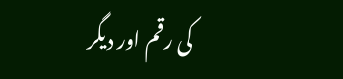کی رقم اور دیگر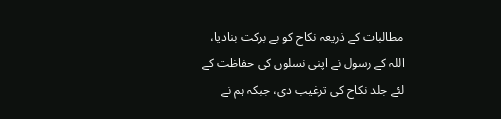مطالبات کے ذریعہ نکاح کو بے برکت بنادیا، اللہ کے رسول نے اپنی نسلوں کی حفاظت کے لئے جلد نکاح کی ترغیب دی، جبکہ ہم نے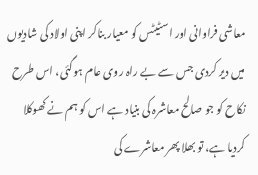معاشی فراوانی اور اسٹیٹس کو معیار بناکر اپنی اولاد کی شادیوں میں دیر کردی جس سے بے راہ روی عام ہوگئی، اس طرح نکاح کو جو صالح معاشرہ کی بنیاد ہے اس کو ہم نے کھوکلا کردیا ہے، تو بھلا پھر معاشرے کی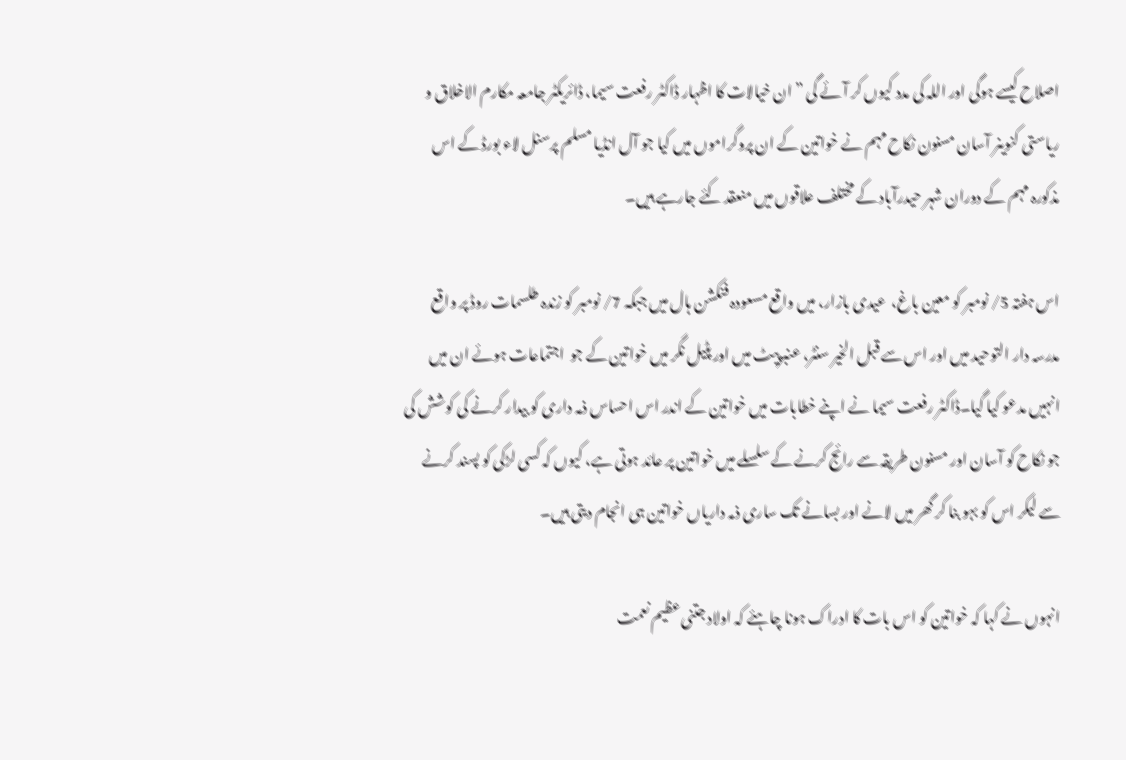اصلاح کیسے ہوگی اور اللہ کی مدد کیوں کر آئے گی ”ان خیالات کا اظہار ڈاکٹر رفعت سیما، ڈائریکٹر جامعہ مکارم الاخلاق و ریاستی کنوینر آسان مسنون نکاح مہم نے خواتین کے ان پروگراموں میں کیا جو آل انڈیا مسلم پرسنل لاء بورڈ کے اس مذکورہ مہم کے دوران شہر حیدرآباد کے مختلف علاقوں میں منعقد کئے جارہے ہیں۔

اس ہفتہ 5/ نومبر کو معین باغ،  عیدی بازار، میں واقع مسعودہ فنکشن ہال میں جبکہ 7/ نومبر کو زندہ طلسمات روڈ پر واقع مدرسہ دار التوحید میں اور اس سے قبل الخیر سنٹر، عنبرپیٹ میں اور پٹیل نگر میں خواتین کے جو  اجتماعات ہوئے ان میں انہیں مدعو کیا گیا۔ڈاکٹر رفعت سیما نے اپنے خطابات میں خواتین کے اندر اس احساس ذمہ داری کو بیدار کرنے کی کوشش کی جو نکاح کو آسان اور مسنون طریقہ سے رائج کرنے کے سلسلے میں خواتین پر عائد ہوتی ہے، کیوں کہ کسی لڑکی کو پسند کرنے سے لیکر اس کو بہو بنا کر گھر میں لانے اور بسانے تک ساری ذمہ داریاں خواتین ہی انجام دیتی ہیں۔

انہوں نے کہا کہ خواتین کو اس بات کا ادراک ہونا چاہئے کہ اولاد جتنی عظیم نعمت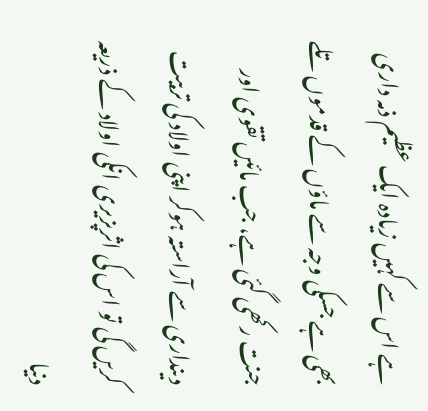ہے اس سے کہیں زیادہ ایک عظیم ذمہ داری بھی ہے جسکی وجہ سے ماؤں کے قدموں تلے جنت رکھی گئی ہے، جب مائیں تقوی اور دینداری سے آراستہ ہوکر اپنی اولاد کی تربیت کریں گی تو اس کی اثرپزیری انکی اولاد کے ذریعہ دنیا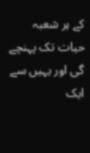کے ہر شعبہ حیات تک پہنچے گی اور یہیں سے ایک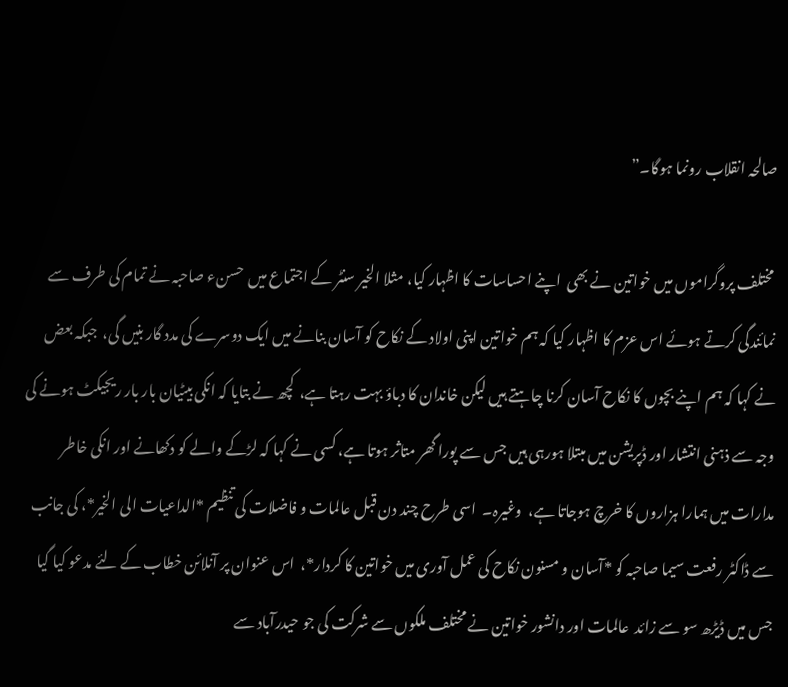صالحہ انقلاب رونما ہوگا۔”

 مختلف پروگراموں میں خواتین نے بھی  اپنے احساسات کا اظہار کیا، مثلا الخیر سنٹر کے اجتماع میں  حسنء صاحبہ نے تمام کی طرف سے نمائندگی کرتے ہوئے اس عزم کا اظہار کیا کہ ہم خواتین اپنی اولاد کے نکاح کو آسان بنانے میں ایک دوسرے کی مدد گار بنیں گی،  جبکہ بعض نے کہا کہ ہم اپنے بچوں کا نکاح آسان کرنا چاہتے ہیں لیکن خاندان کا دباؤ بہت رہتا ہے،  کچھ نے بتایا کہ انکی بیٹیان بار بار ریجیکٹ ہونے کی وجہ سے ذہنی انتشار اور ڈپریشن میں مبتلا ہورہی ہیں جس سے پورا گھر متاثر ہوتا ہے، کسی نے کہا کہ لڑکے والے کو دکھانے اور انکی خاطر مدارات میں ہمارا ہزاروں کا خرچ ہوجاتا ہے،  وغیرہ۔  اسی طرح چند دن قبل عالمات و فاضلات کی تنظیم *الداعیات الی الخیر*، کی جانب سے ڈاکٹر رفعت سیما صاحبہ کو *آسان و مسنون نکاح کی عمل آوری میں خواتین کا کردار*،  اس عنوان پر آنلائن خطاب کے لئے مدعو کیا گیا جس میں ڈیڑھ سو سے زائد  عالمات اور دانشور خواتین نے مختلف ملکوں سے شرکت کی جو حیدرآباد سے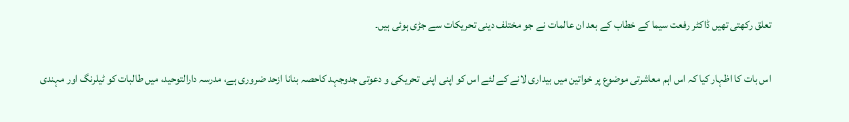تعلق رکھتی تھیں ڈاکٹر رفعت سیما کے خطاب کے بعد ان عالمات نے جو مختلف دینی تحریکات سے جڑی ہوئی ہیں۔

اس بات کا اظہار کیا کہ اس اہم معاشرتی موضوع پر خواتین میں بیداری لانے کے لئے اس کو اپنی اپنی تحریکی و دعوتی جدوجہد کاحصہ بنانا ازحد ضروری ہے، مدرسہ دارالتوحید، میں طالبات کو ٹیلرنگ اور مہندی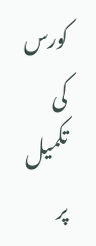کورس کی تکمیل پر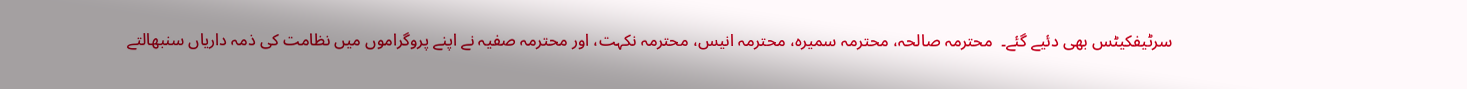سرٹیفکیٹس بھی دئیے گئے۔  محترمہ صالحہ، محترمہ سمیرہ، محترمہ انیس، محترمہ نکہت، اور محترمہ صفیہ نے اپنے پروگراموں میں نظامت کی ذمہ داریاں سنبھالتے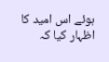ہوئے اس امید کا اظہار کیا کہ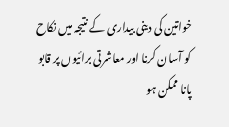خواتین کی دینی بیداری کے نتیجہ میں نکاح کو آسان کرنا اور معاشرتی برائیوں پر قابو پانا ممکن ہو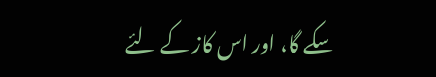سکے گا، اور اس کاز کے لئے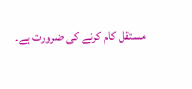مستقل کام کرنے کی ضرورت ہے۔